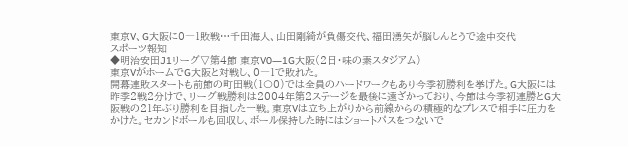東京V、G大阪に0―1敗戦…千田海人、山田剛綺が負傷交代、福田湧矢が脳しんとうで途中交代
スポーツ報知
◆明治安田J1リーグ▽第4節 東京V0―1G大阪(2日・味の素スタジアム)
東京VがホームでG大阪と対戦し、0―1で敗れた。
開幕連敗スタートも前節の町田戦(1〇0)では全員のハードワークもあり今季初勝利を挙げた。G大阪には昨季2戦2分けで、リーグ戦勝利は2004年第2ステージを最後に遠ざかっており、今節は今季初連勝とG大阪戦の21年ぶり勝利を目指した一戦。東京Vは立ち上がりから前線からの積極的なプレスで相手に圧力をかけた。セカンドボールも回収し、ボール保持した時にはショートパスをつないで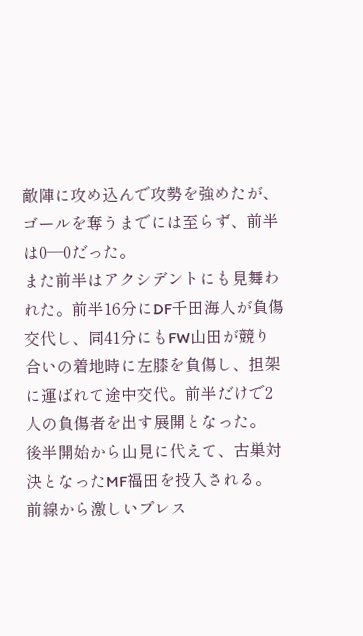敵陣に攻め込んで攻勢を強めたが、ゴールを奪うまでには至らず、前半は0―0だった。
また前半はアクシデントにも見舞われた。前半16分にDF千田海人が負傷交代し、同41分にもFW山田が競り合いの着地時に左膝を負傷し、担架に運ばれて途中交代。前半だけで2人の負傷者を出す展開となった。
後半開始から山見に代えて、古巣対決となったMF福田を投入される。前線から激しいプレス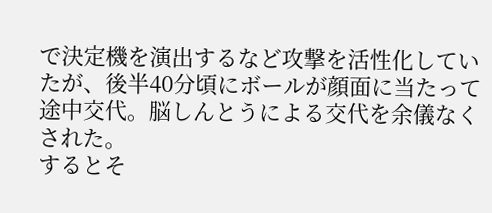で決定機を演出するなど攻撃を活性化していたが、後半40分頃にボールが顔面に当たって途中交代。脳しんとうによる交代を余儀なくされた。
するとそ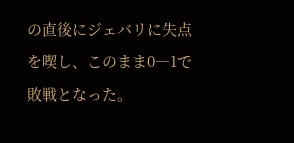の直後にジェバリに失点を喫し、このまま0―1で敗戦となった。